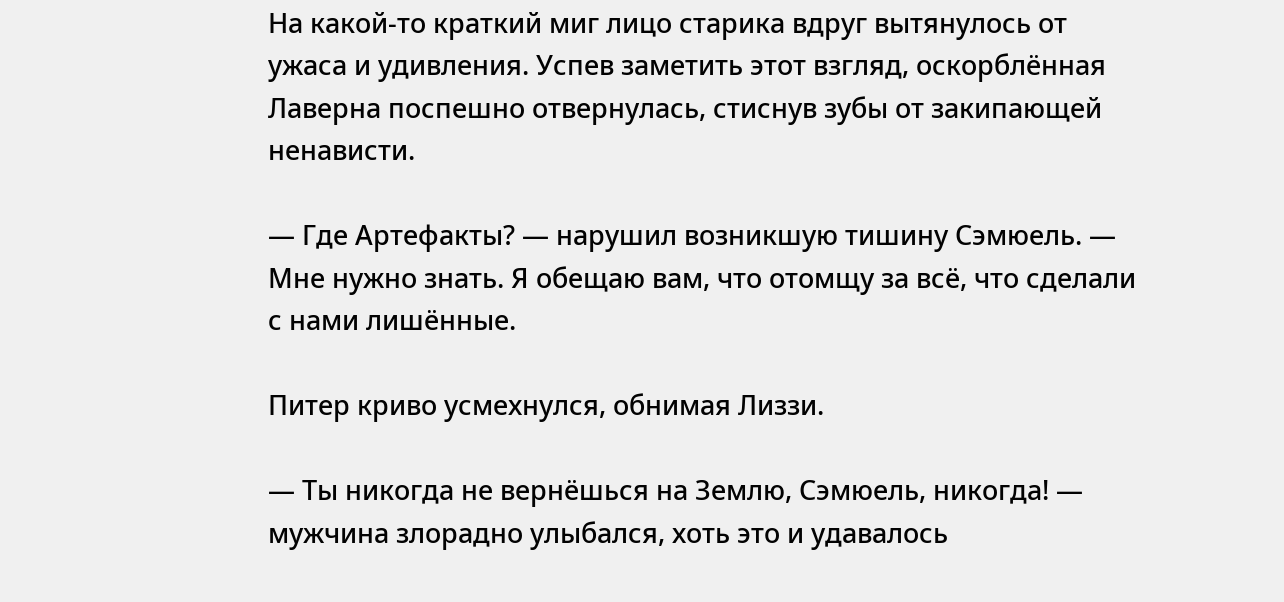На какой-то краткий миг лицо старика вдруг вытянулось от ужаса и удивления. Успев заметить этот взгляд, оскорблённая Лаверна поспешно отвернулась, стиснув зубы от закипающей ненависти.

— Где Артефакты? — нарушил возникшую тишину Сэмюель. — Мне нужно знать. Я обещаю вам, что отомщу за всё, что сделали с нами лишённые.

Питер криво усмехнулся, обнимая Лиззи.

— Ты никогда не вернёшься на Землю, Сэмюель, никогда! — мужчина злорадно улыбался, хоть это и удавалось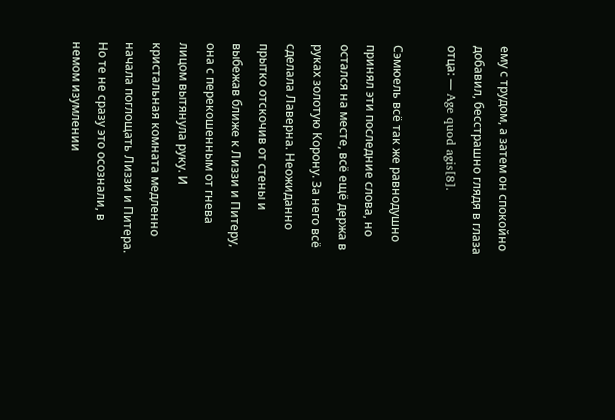ему с трудом, а затем он спокойно добавил, бесстрашно глядя в глаза отца: — Age quod agis[8].

Сэмюель всё так же равнодушно принял эти последние слова, но остался на месте, всё ещё держа в руках золотую Корону. За него всё сделала Лаверна. Неожиданно прытко отскочив от стены и выбежав ближе к Лиззи и Питеру, она с перекошенным от гнева лицом вытянула руку. И кристальная комната медленно начала поглощать Лиззи и Питера. Но те не сразу это осознали, в немом изумлении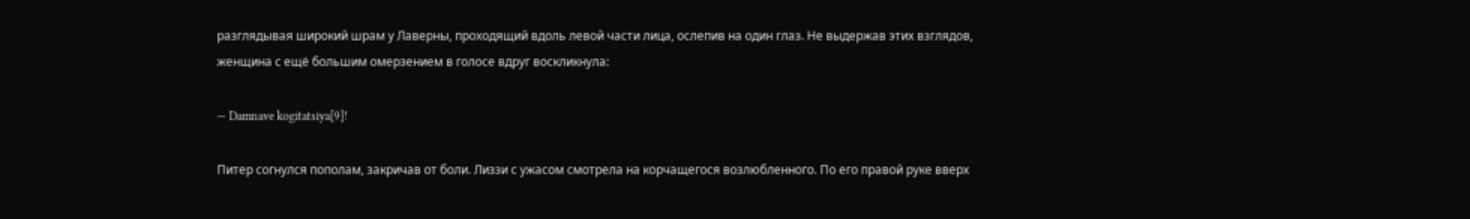разглядывая широкий шрам у Лаверны, проходящий вдоль левой части лица, ослепив на один глаз. Не выдержав этих взглядов, женщина с ещё большим омерзением в голосе вдруг воскликнула:

— Damnave kogitatsiya[9]!

Питер согнулся пополам, закричав от боли. Лиззи с ужасом смотрела на корчащегося возлюбленного. По его правой руке вверх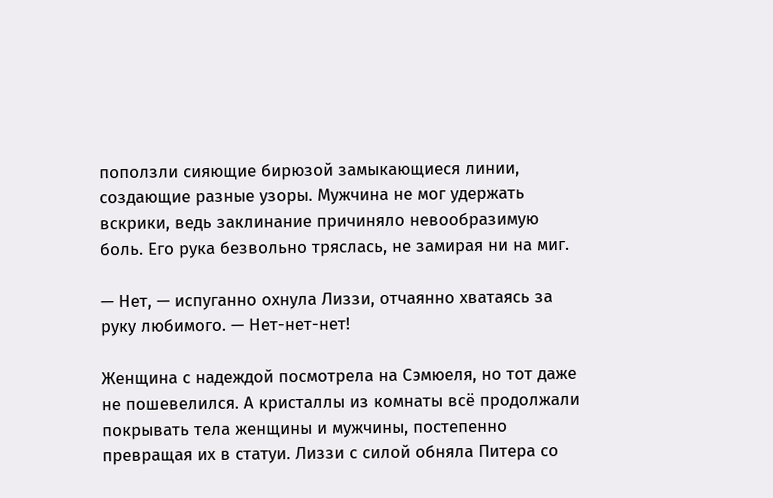поползли сияющие бирюзой замыкающиеся линии, создающие разные узоры. Мужчина не мог удержать вскрики, ведь заклинание причиняло невообразимую боль. Его рука безвольно тряслась, не замирая ни на миг.

— Нет, — испуганно охнула Лиззи, отчаянно хватаясь за руку любимого. — Нет-нет-нет!

Женщина с надеждой посмотрела на Сэмюеля, но тот даже не пошевелился. А кристаллы из комнаты всё продолжали покрывать тела женщины и мужчины, постепенно превращая их в статуи. Лиззи с силой обняла Питера со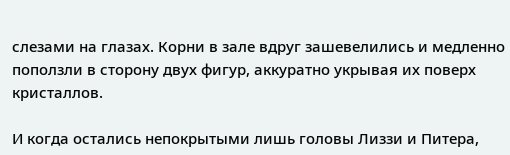слезами на глазах. Корни в зале вдруг зашевелились и медленно поползли в сторону двух фигур, аккуратно укрывая их поверх кристаллов.

И когда остались непокрытыми лишь головы Лиззи и Питера,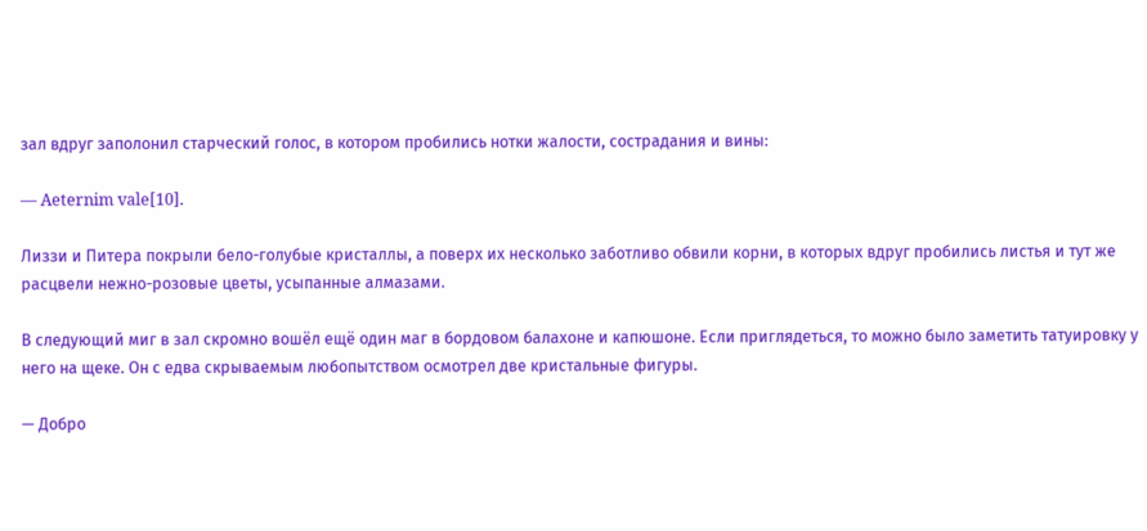зал вдруг заполонил старческий голос, в котором пробились нотки жалости, сострадания и вины:

— Aeternim vale[10].

Лиззи и Питера покрыли бело-голубые кристаллы, а поверх их несколько заботливо обвили корни, в которых вдруг пробились листья и тут же расцвели нежно-розовые цветы, усыпанные алмазами.

В следующий миг в зал скромно вошёл ещё один маг в бордовом балахоне и капюшоне. Если приглядеться, то можно было заметить татуировку у него на щеке. Он с едва скрываемым любопытством осмотрел две кристальные фигуры.

— Добро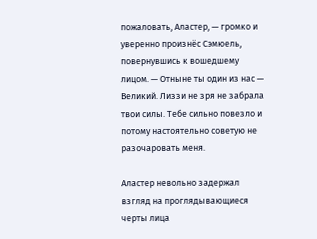пожаловать, Аластер, — громко и уверенно произнёс Сэмюель, повернувшись к вошедшему лицом. — Отныне ты один из нас — Великий. Лиззи не зря не забрала твои силы. Тебе сильно повезло и потому настоятельно советую не разочаровать меня.

Аластер невольно задержал взгляд на проглядывающиеся черты лица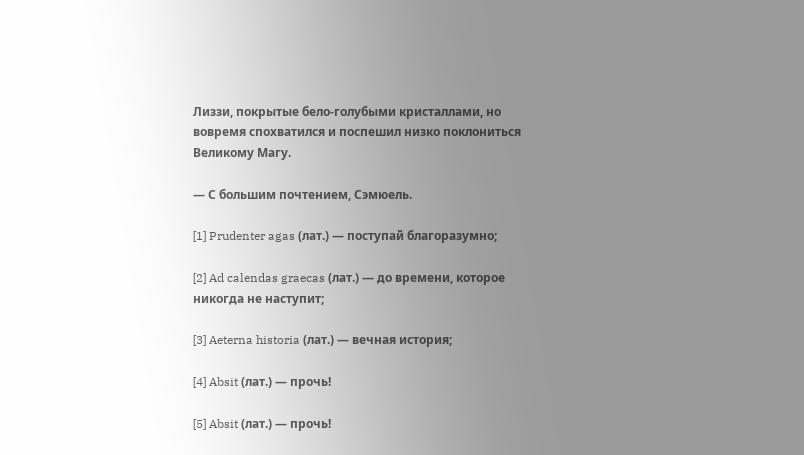Лиззи, покрытые бело-голубыми кристаллами, но вовремя спохватился и поспешил низко поклониться Великому Магу.

— С большим почтением, Сэмюель.

[1] Prudenter agas (лат.) — поступай благоразумно;

[2] Ad calendas graecas (лат.) — до времени, которое никогда не наступит;

[3] Aeterna historia (лат.) — вечная история;

[4] Absit (лат.) — прочь!

[5] Absit (лат.) — прочь!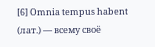[6] Omnia tempus habent (лат.) — всему своё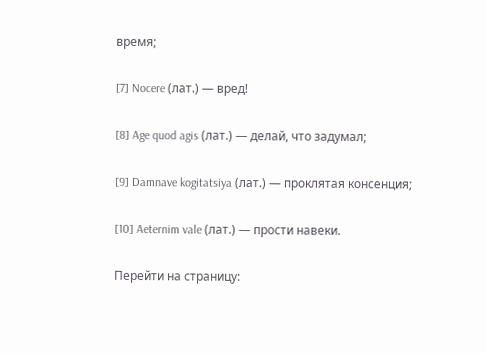время;

[7] Nocere (лат.) — вред!

[8] Age quod agis (лат.) — делай, что задумал;

[9] Damnave kogitatsiya (лат.) — проклятая консенция;

[10] Aeternim vale (лат.) — прости навеки.

Перейти на страницу: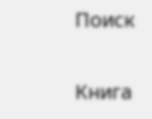Поиск

Книга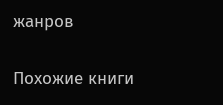жанров

Похожие книги